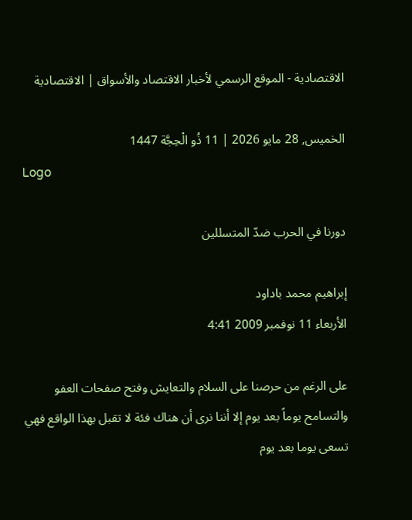الاقتصادية - الموقع الرسمي لأخبار الاقتصاد والأسواق | الاقتصادية

الخميس, 28 مايو 2026 | 11 ذُو الْحِجَّة 1447
Logo

دورنا في الحرب ضدّ المتسللين

إبراهيم محمد باداود
الأربعاء 11 نوفمبر 2009 4:41

على الرغم من حرصنا على السلام والتعايش وفتح صفحات العفو والتسامح يوماً بعد يوم إلا أننا نرى أن هناك فئة لا تقبل بهذا الواقع فهي تسعى يوما بعد يوم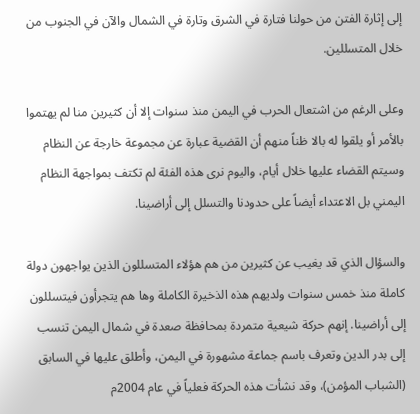إلى إثارة الفتن من حولنا فتارة في الشرق وتارة في الشمال والآن في الجنوب من خلال المتسللين.

وعلى الرغم من اشتعال الحرب في اليمن منذ سنوات إلا أن كثيرين منا لم يهتموا بالأمر أو يلقوا له بالا ظناً منهم أن القضية عبارة عن مجموعة خارجة عن النظام وسيتم القضاء عليها خلال أيام، واليوم نرى هذه الفئة لم تكتف بمواجهة النظام اليمني بل الاعتداء أيضاً على حدودنا والتسلل إلى أراضينا.

والسؤال الذي قد يغيب عن كثيرين من هم هؤلاء المتسللون الذين يواجهون دولة كاملة منذ خمس سنوات ولديهم هذه الذخيرة الكاملة وها هم يتجرأون فيتسللون إلى أراضينا. إنهم حركة شيعية متمردة بمحافظة صعدة في شمال اليمن تنسب إلى بدر الدين وتعرف باسم جماعة مشهورة في اليمن، وأطلق عليها في السابق (الشباب المؤمن)، وقد نشأت هذه الحركة فعلياً في عام 2004م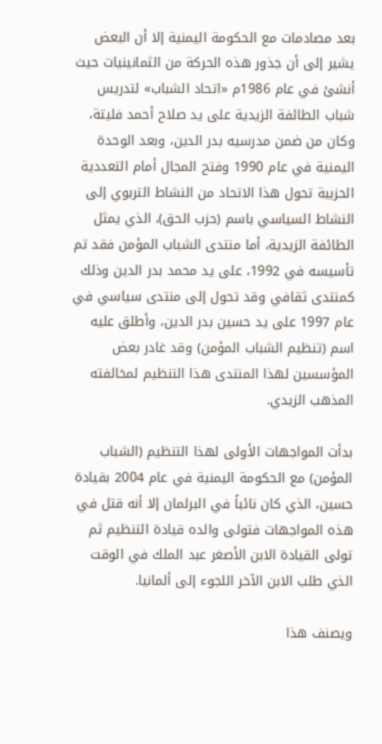بعد مصادمات مع الحكومة اليمنية إلا أن البعض يشير إلى أن جذور هذه الحركة من الثمانينيات حيث أنشئ في عام 1986م «اتحاد الشباب» لتدريس شباب الطائفة الزيدية على يد صلاح أحمد فليتة، وكان من ضمن مدرسيه بدر الدين، وبعد الوحدة اليمنية في عام 1990 وفتح المجال أمام التعددية الحزبية تحول هذا الاتحاد من النشاط التربوي إلى النشاط السياسي باسم (حزب الحق)، الذي يمثل الطائفة الزيدية، أما منتدى الشباب المؤمن فقد تم تأسيسه في 1992، على يد محمد بدر الدين وذلك كمنتدى ثقافي وقد تحول إلى منتدى سياسي في عام 1997 على يد حسين بدر الدين، وأطلق عليه اسم (تنظيم الشباب المؤمن) وقد غادر بعض المؤسسين لهذا المنتدى هذا التنظيم لمخالفته المذهب الزيدي.

بدأت المواجهات الأولى لهذا التنظيم (الشباب المؤمن) مع الحكومة اليمنية في عام 2004 بقيادة حسين، الذي كان نائباً في البرلمان إلا أنه قتل في هذه المواجهات فتولى والده قيادة التنظيم ثم تولى القيادة الابن الأصغر عبد الملك في الوقت الذي طلب الابن الآخر اللجوء إلى ألمانيا.

ويصنف هذا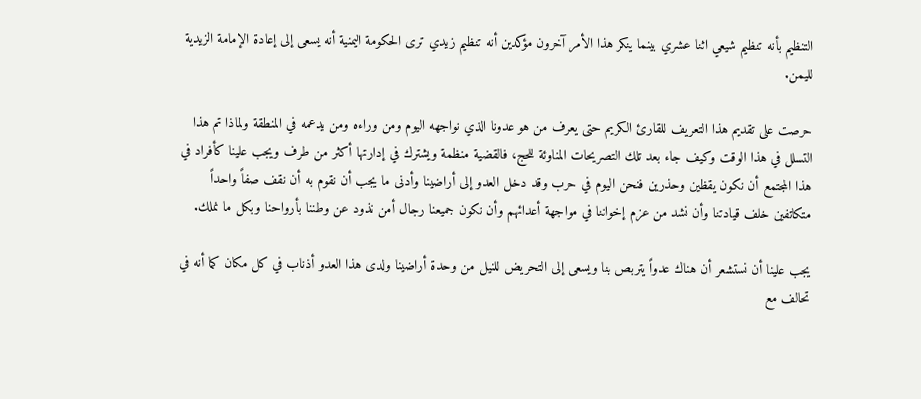التنظيم بأنه تنظيم شيعي اثنا عشري بينما ينكر هذا الأمر آخرون مؤكدين أنه تنظيم زيدي ترى الحكومة اليمنية أنه يسعى إلى إعادة الإمامة الزيدية لليمن.

حرصت على تقديم هذا التعريف للقارئ الكريم حتى يعرف من هو عدونا الذي نواجهه اليوم ومن وراءه ومن يدعمه في المنطقة ولماذا تم هذا التسلل في هذا الوقت وكيف جاء بعد تلك التصريحات المناوئة للحج، فالقضية منظمة ويشترك في إدارتها أكثر من طرف ويجب علينا كأفراد في هذا المجتمع أن نكون يقظين وحذرين فنحن اليوم في حرب وقد دخل العدو إلى أراضينا وأدنى ما يجب أن نقوم به أن نقف صفاً واحداً متكاتفين خلف قيادتنا وأن نشد من عزم إخواننا في مواجهة أعدائهم وأن نكون جميعنا رجال أمن نذود عن وطننا بأرواحنا وبكل ما نملك.

يجب علينا أن نستشعر أن هناك عدواً يتربص بنا ويسعى إلى التحريض للنيل من وحدة أراضينا ولدى هذا العدو أذناب في كل مكان كما أنه في تحالف مع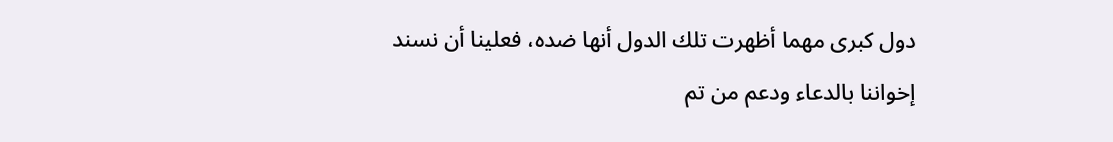دول كبرى مهما أظهرت تلك الدول أنها ضده، فعلينا أن نسند إخواننا بالدعاء ودعم من تم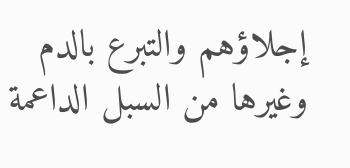إجلاؤهم والتبرع بالدم وغيرها من السبل الداعمة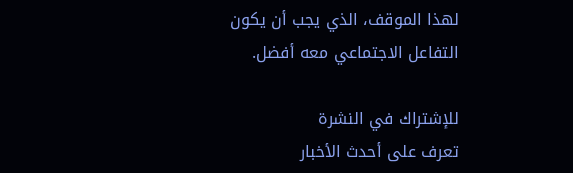لهذا الموقف، الذي يجب أن يكون التفاعل الاجتماعي معه أفضل.

للإشتراك في النشرة
تعرف على أحدث الأخبار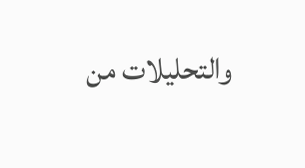والتحليلات من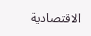الاقتصادية